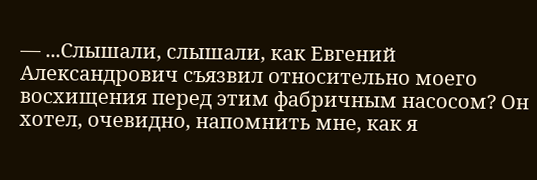— ...Слышали, слышали, как Евгений Александрович съязвил относительно моего восхищения перед этим фабричным насосом? Он хотел, очевидно, напомнить мне, как я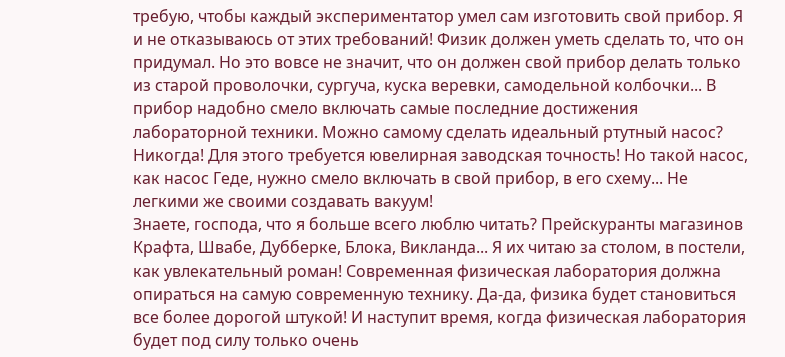требую, чтобы каждый экспериментатор умел сам изготовить свой прибор. Я и не отказываюсь от этих требований! Физик должен уметь сделать то, что он придумал. Но это вовсе не значит, что он должен свой прибор делать только из старой проволочки, сургуча, куска веревки, самодельной колбочки... В прибор надобно смело включать самые последние достижения лабораторной техники. Можно самому сделать идеальный ртутный насос? Никогда! Для этого требуется ювелирная заводская точность! Но такой насос, как насос Геде, нужно смело включать в свой прибор, в его схему... Не легкими же своими создавать вакуум!
Знаете, господа, что я больше всего люблю читать? Прейскуранты магазинов Крафта, Швабе, Дубберке, Блока, Викланда... Я их читаю за столом, в постели, как увлекательный роман! Современная физическая лаборатория должна опираться на самую современную технику. Да-да, физика будет становиться все более дорогой штукой! И наступит время, когда физическая лаборатория будет под силу только очень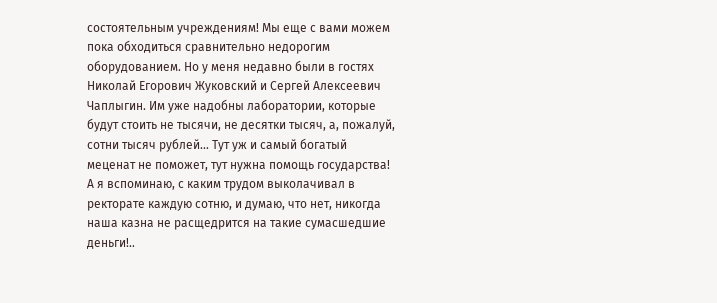состоятельным учреждениям! Мы еще с вами можем пока обходиться сравнительно недорогим оборудованием. Но у меня недавно были в гостях Николай Егорович Жуковский и Сергей Алексеевич Чаплыгин. Им уже надобны лаборатории, которые будут стоить не тысячи, не десятки тысяч, а, пожалуй, сотни тысяч рублей... Тут уж и самый богатый меценат не поможет, тут нужна помощь государства! А я вспоминаю, с каким трудом выколачивал в ректорате каждую сотню, и думаю, что нет, никогда наша казна не расщедрится на такие сумасшедшие деньги!..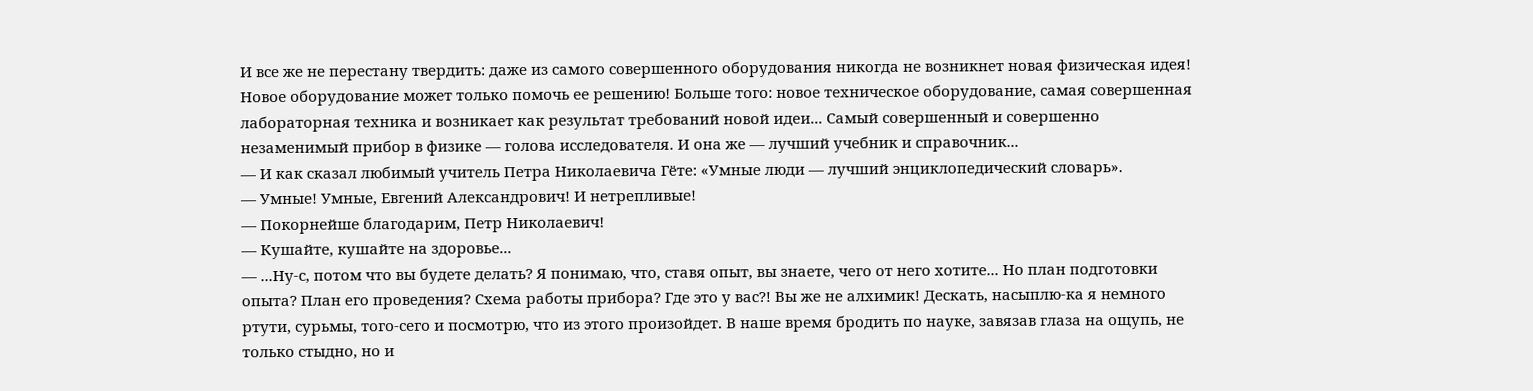И все же не перестану твердить: даже из самого совершенного оборудования никогда не возникнет новая физическая идея! Новое оборудование может только помочь ее решению! Больше того: новое техническое оборудование, самая совершенная лабораторная техника и возникает как результат требований новой идеи... Самый совершенный и совершенно незаменимый прибор в физике — голова исследователя. И она же — лучший учебник и справочник...
— И как сказал любимый учитель Петра Николаевича Гёте: «Умные люди — лучший энциклопедический словарь».
— Умные! Умные, Евгений Александрович! И нетрепливые!
— Покорнейше благодарим, Петр Николаевич!
— Кушайте, кушайте на здоровье...
— ...Ну-с, потом что вы будете делать? Я понимаю, что, ставя опыт, вы знаете, чего от него хотите... Но план подготовки опыта? План его проведения? Схема работы прибора? Где это у вас?! Вы же не алхимик! Дескать, насыплю-ка я немного ртути, сурьмы, того-сего и посмотрю, что из этого произойдет. В наше время бродить по науке, завязав глаза на ощупь, не только стыдно, но и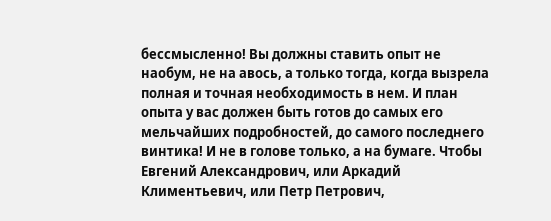бессмысленно! Вы должны ставить опыт не наобум, не на авось, а только тогда, когда вызрела полная и точная необходимость в нем. И план опыта у вас должен быть готов до самых его мельчайших подробностей, до самого последнего винтика! И не в голове только, а на бумаге. Чтобы Евгений Александрович, или Аркадий Климентьевич, или Петр Петрович,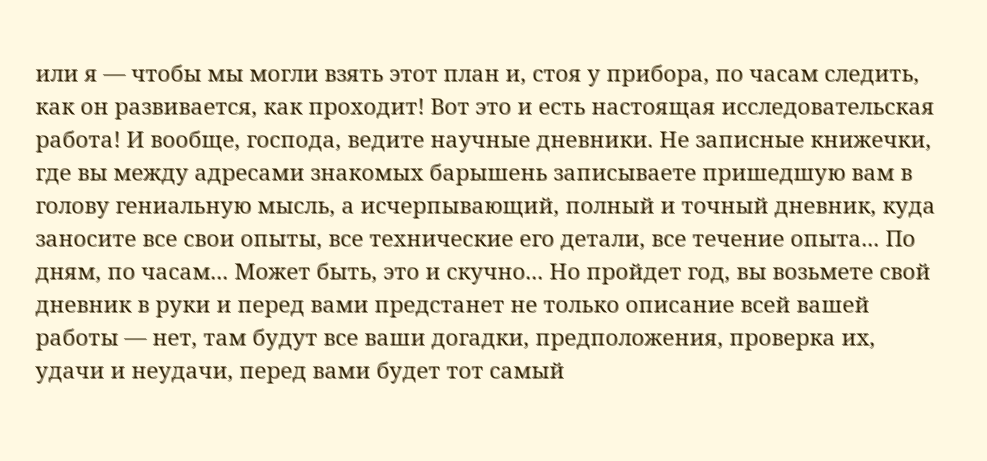или я — чтобы мы могли взять этот план и, стоя у прибора, по часам следить, как он развивается, как проходит! Вот это и есть настоящая исследовательская работа! И вообще, господа, ведите научные дневники. Не записные книжечки, где вы между адресами знакомых барышень записываете пришедшую вам в голову гениальную мысль, а исчерпывающий, полный и точный дневник, куда заносите все свои опыты, все технические его детали, все течение опыта... По дням, по часам... Может быть, это и скучно... Но пройдет год, вы возьмете свой дневник в руки и перед вами предстанет не только описание всей вашей работы — нет, там будут все ваши догадки, предположения, проверка их, удачи и неудачи, перед вами будет тот самый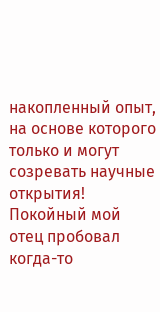накопленный опыт, на основе которого только и могут созревать научные открытия!
Покойный мой отец пробовал когда-то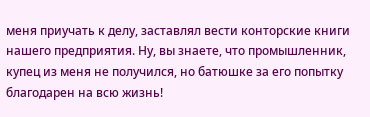меня приучать к делу, заставлял вести конторские книги нашего предприятия. Ну, вы знаете, что промышленник, купец из меня не получился, но батюшке за его попытку благодарен на всю жизнь!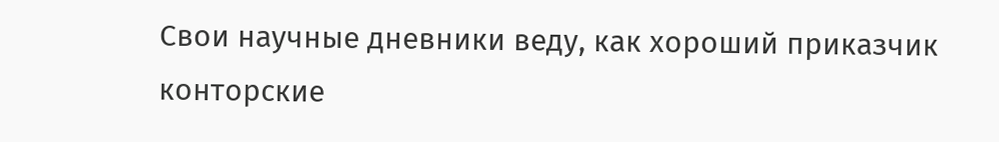Свои научные дневники веду, как хороший приказчик конторские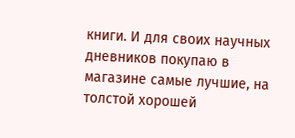книги. И для своих научных дневников покупаю в магазине самые лучшие, на толстой хорошей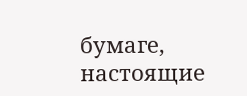бумаге, настоящие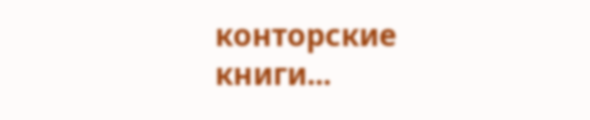конторские книги...